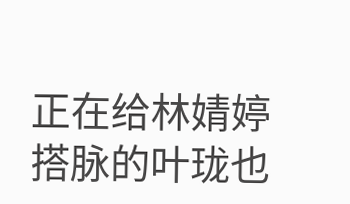正在给林婧婷搭脉的叶珑也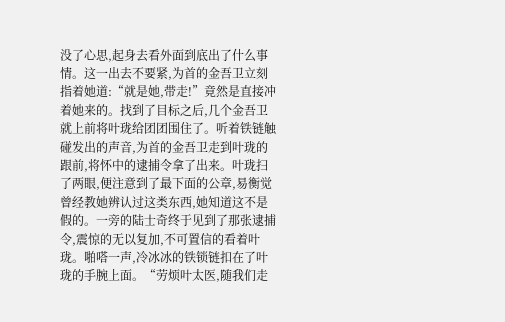没了心思,起身去看外面到底出了什么事情。这一出去不要紧,为首的金吾卫立刻指着她道:“就是她,带走!”竟然是直接冲着她来的。找到了目标之后,几个金吾卫就上前将叶珑给团团围住了。听着铁链触碰发出的声音,为首的金吾卫走到叶珑的跟前,将怀中的逮捕令拿了出来。叶珑扫了两眼,便注意到了最下面的公章,易衡觉曾经教她辨认过这类东西,她知道这不是假的。一旁的陆士奇终于见到了那张逮捕令,震惊的无以复加,不可置信的看着叶珑。啪嗒一声,冷冰冰的铁锁链扣在了叶珑的手腕上面。“劳烦叶太医,随我们走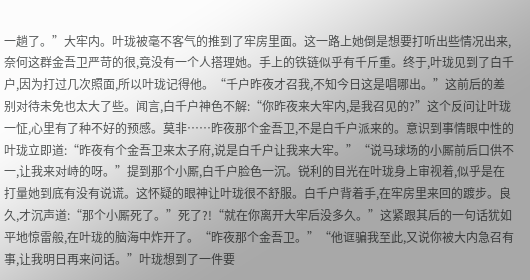一趟了。”大牢内。叶珑被毫不客气的推到了牢房里面。这一路上她倒是想要打听出些情况出来,奈何这群金吾卫严苛的很,竟没有一个人搭理她。手上的铁链似乎有千斤重。终于,叶珑见到了白千户,因为打过几次照面,所以叶珑记得他。“千户昨夜才召我,不知今日这是唱哪出。”这前后的差别对待未免也太大了些。闻言,白千户神色不解:“你昨夜来大牢内,是我召见的?”这个反问让叶珑一怔,心里有了种不好的预感。莫非……昨夜那个金吾卫,不是白千户派来的。意识到事情眼中性的叶珑立即道:“昨夜有个金吾卫来太子府,说是白千户让我来大牢。”“说马球场的小厮前后口供不一,让我来对峙的呀。”提到那个小厮,白千户脸色一沉。锐利的目光在叶珑身上审视着,似乎是在打量她到底有没有说谎。这怀疑的眼神让叶珑很不舒服。白千户背着手,在牢房里来回的踱步。良久,才沉声道:“那个小厮死了。”死了?!“就在你离开大牢后没多久。”这紧跟其后的一句话犹如平地惊雷般,在叶珑的脑海中炸开了。“昨夜那个金吾卫。”“他诓骗我至此,又说你被大内急召有事,让我明日再来问话。”叶珑想到了一件要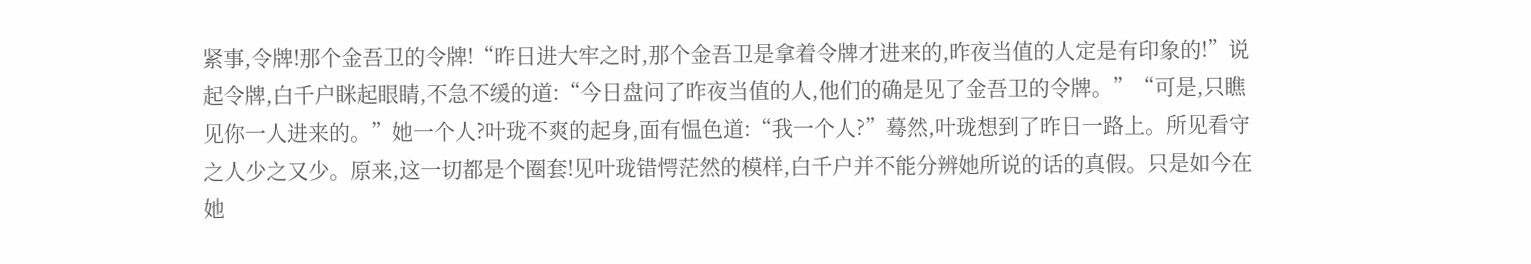紧事,令牌!那个金吾卫的令牌!“昨日进大牢之时,那个金吾卫是拿着令牌才进来的,昨夜当值的人定是有印象的!”说起令牌,白千户眯起眼睛,不急不缓的道:“今日盘问了昨夜当值的人,他们的确是见了金吾卫的令牌。”“可是,只瞧见你一人进来的。”她一个人?叶珑不爽的起身,面有愠色道:“我一个人?”蓦然,叶珑想到了昨日一路上。所见看守之人少之又少。原来,这一切都是个圈套!见叶珑错愕茫然的模样,白千户并不能分辨她所说的话的真假。只是如今在她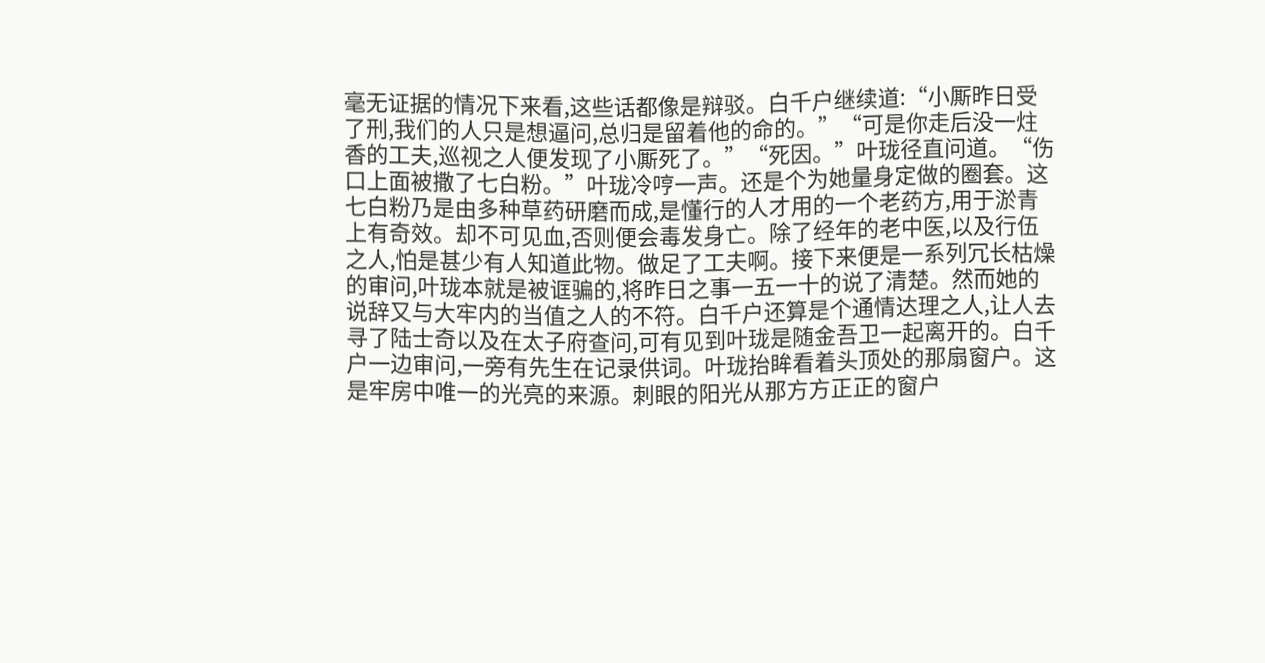毫无证据的情况下来看,这些话都像是辩驳。白千户继续道:“小厮昨日受了刑,我们的人只是想逼问,总归是留着他的命的。”“可是你走后没一炷香的工夫,巡视之人便发现了小厮死了。”“死因。”叶珑径直问道。“伤口上面被撒了七白粉。”叶珑冷哼一声。还是个为她量身定做的圈套。这七白粉乃是由多种草药研磨而成,是懂行的人才用的一个老药方,用于淤青上有奇效。却不可见血,否则便会毒发身亡。除了经年的老中医,以及行伍之人,怕是甚少有人知道此物。做足了工夫啊。接下来便是一系列冗长枯燥的审问,叶珑本就是被诓骗的,将昨日之事一五一十的说了清楚。然而她的说辞又与大牢内的当值之人的不符。白千户还算是个通情达理之人,让人去寻了陆士奇以及在太子府查问,可有见到叶珑是随金吾卫一起离开的。白千户一边审问,一旁有先生在记录供词。叶珑抬眸看着头顶处的那扇窗户。这是牢房中唯一的光亮的来源。刺眼的阳光从那方方正正的窗户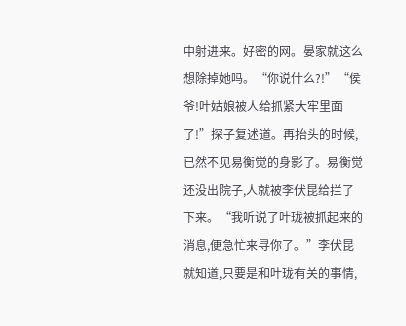中射进来。好密的网。晏家就这么想除掉她吗。“你说什么?!”“侯爷!叶姑娘被人给抓紧大牢里面了!”探子复述道。再抬头的时候,已然不见易衡觉的身影了。易衡觉还没出院子,人就被李伏昆给拦了下来。“我听说了叶珑被抓起来的消息,便急忙来寻你了。”李伏昆就知道,只要是和叶珑有关的事情,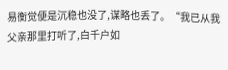易衡觉便是沉稳也没了,谋略也丢了。“我已从我父亲那里打听了,白千户如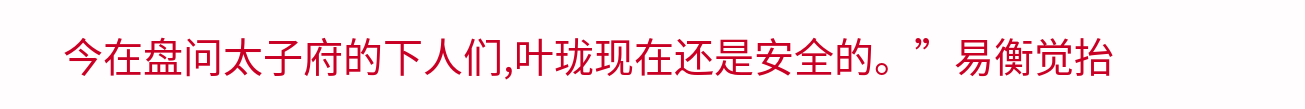今在盘问太子府的下人们,叶珑现在还是安全的。”易衡觉抬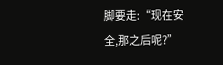脚要走:“现在安全,那之后呢?”